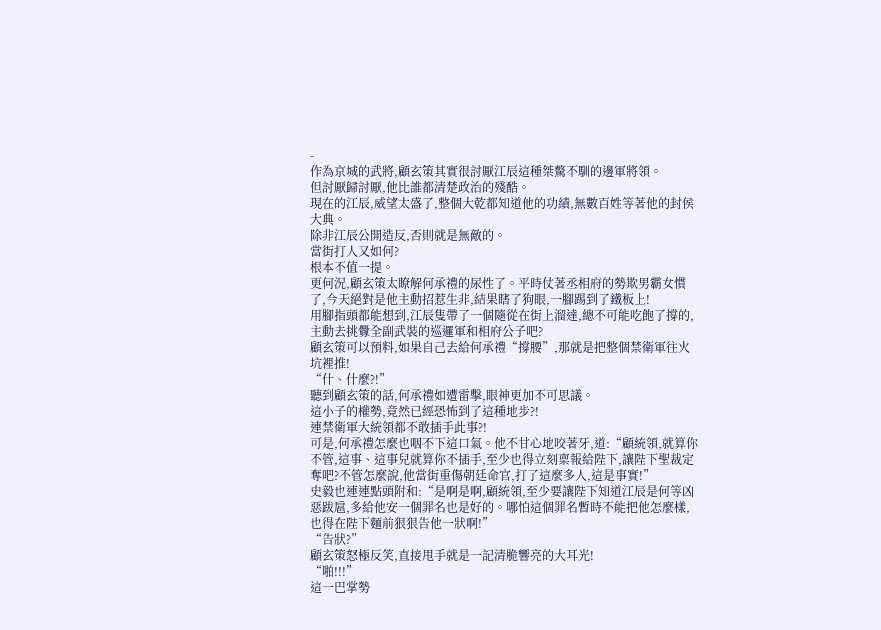-
作為京城的武將,顧玄策其實很討厭江辰這種桀驁不馴的邊軍將領。
但討厭歸討厭,他比誰都清楚政治的殘酷。
現在的江辰,威望太盛了,整個大乾都知道他的功績,無數百姓等著他的封侯大典。
除非江辰公開造反,否則就是無敵的。
當街打人又如何?
根本不值一提。
更何況,顧玄策太瞭解何承禮的尿性了。平時仗著丞相府的勢欺男霸女慣了,今天絕對是他主動招惹生非,結果瞎了狗眼,一腳踢到了鐵板上!
用腳指頭都能想到,江辰隻帶了一個隨從在街上溜達,總不可能吃飽了撐的,主動去挑釁全副武裝的巡邏軍和相府公子吧?
顧玄策可以預料,如果自己去給何承禮“撐腰”,那就是把整個禁衛軍往火坑裡推!
“什、什麼?!”
聽到顧玄策的話,何承禮如遭雷擊,眼神更加不可思議。
這小子的權勢,竟然已經恐怖到了這種地步?!
連禁衛軍大統領都不敢插手此事?!
可是,何承禮怎麼也咽不下這口氣。他不甘心地咬著牙,道:“顧統領,就算你不管,這事、這事兒就算你不插手,至少也得立刻稟報給陛下,讓陛下聖裁定奪吧?不管怎麼說,他當街重傷朝廷命官,打了這麼多人,這是事實!”
史毅也連連點頭附和:“是啊是啊,顧統領,至少要讓陛下知道江辰是何等凶惡跋扈,多給他安一個罪名也是好的。哪怕這個罪名暫時不能把他怎麼樣,也得在陛下麵前狠狠告他一狀啊!”
“告狀?”
顧玄策怒極反笑,直接甩手就是一記清脆響亮的大耳光!
“啪!!!”
這一巴掌勢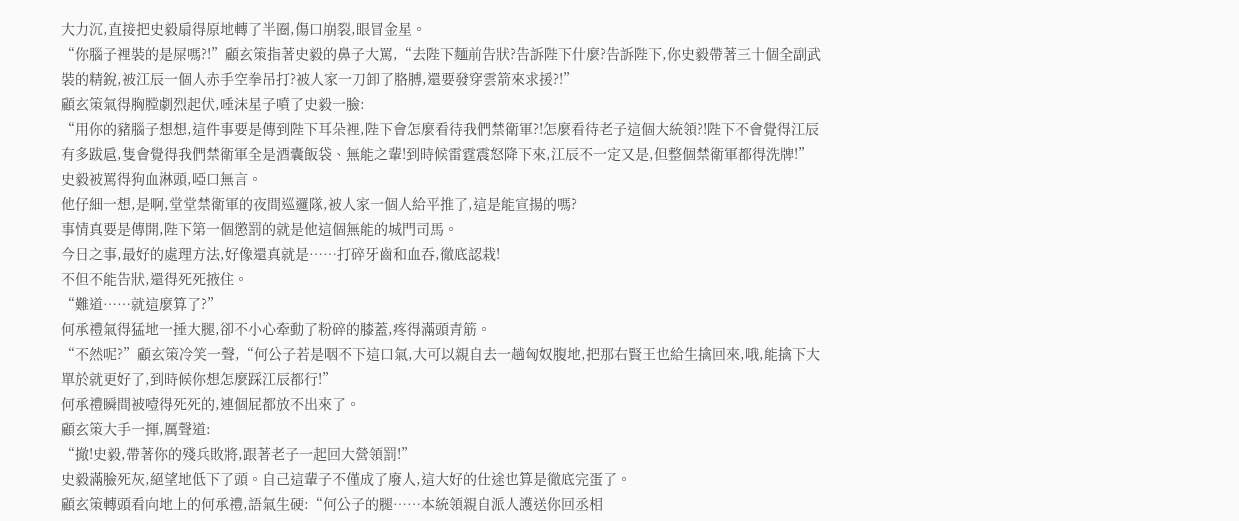大力沉,直接把史毅扇得原地轉了半圈,傷口崩裂,眼冒金星。
“你腦子裡裝的是屎嗎?!”顧玄策指著史毅的鼻子大罵,“去陛下麵前告狀?告訴陛下什麼?告訴陛下,你史毅帶著三十個全副武裝的精銳,被江辰一個人赤手空拳吊打?被人家一刀卸了胳膊,還要發穿雲箭來求援?!”
顧玄策氣得胸膛劇烈起伏,唾沫星子噴了史毅一臉:
“用你的豬腦子想想,這件事要是傳到陛下耳朵裡,陛下會怎麼看待我們禁衛軍?!怎麼看待老子這個大統領?!陛下不會覺得江辰有多跋扈,隻會覺得我們禁衛軍全是酒囊飯袋、無能之輩!到時候雷霆震怒降下來,江辰不一定又是,但整個禁衛軍都得洗牌!”
史毅被罵得狗血淋頭,啞口無言。
他仔細一想,是啊,堂堂禁衛軍的夜間巡邏隊,被人家一個人給平推了,這是能宣揚的嗎?
事情真要是傳開,陛下第一個懲罰的就是他這個無能的城門司馬。
今日之事,最好的處理方法,好像還真就是……打碎牙齒和血吞,徹底認栽!
不但不能告狀,還得死死掖住。
“難道……就這麼算了?”
何承禮氣得猛地一捶大腿,卻不小心牽動了粉碎的膝蓋,疼得滿頭青筋。
“不然呢?”顧玄策冷笑一聲,“何公子若是咽不下這口氣,大可以親自去一趟匈奴腹地,把那右賢王也給生擒回來,哦,能擒下大單於就更好了,到時候你想怎麼踩江辰都行!”
何承禮瞬間被噎得死死的,連個屁都放不出來了。
顧玄策大手一揮,厲聲道:
“撤!史毅,帶著你的殘兵敗將,跟著老子一起回大營領罰!”
史毅滿臉死灰,絕望地低下了頭。自己這輩子不僅成了廢人,這大好的仕途也算是徹底完蛋了。
顧玄策轉頭看向地上的何承禮,語氣生硬:“何公子的腿……本統領親自派人護送你回丞相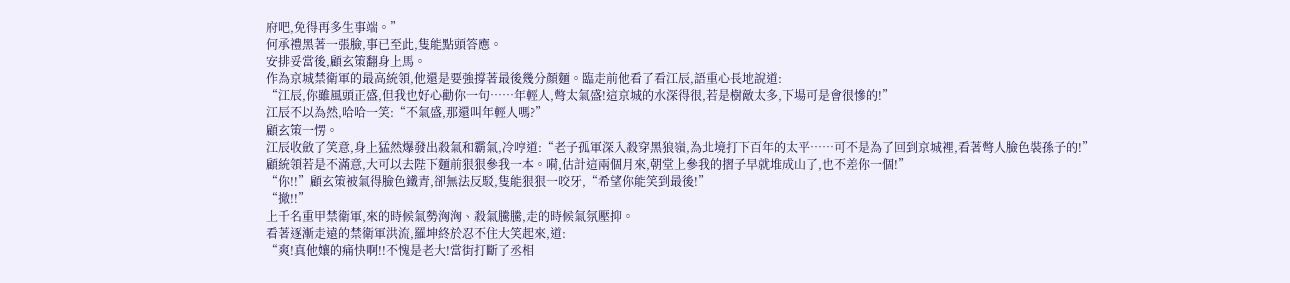府吧,免得再多生事端。”
何承禮黑著一張臉,事已至此,隻能點頭答應。
安排妥當後,顧玄策翻身上馬。
作為京城禁衛軍的最高統領,他還是要強撐著最後幾分顏麵。臨走前他看了看江辰,語重心長地說道:
“江辰,你雖風頭正盛,但我也好心勸你一句……年輕人,彆太氣盛!這京城的水深得很,若是樹敵太多,下場可是會很慘的!”
江辰不以為然,哈哈一笑:“不氣盛,那還叫年輕人嗎?”
顧玄策一愣。
江辰收斂了笑意,身上猛然爆發出殺氣和霸氣,冷哼道:“老子孤軍深入殺穿黑狼嶺,為北境打下百年的太平……可不是為了回到京城裡,看著彆人臉色裝孫子的!”
顧統領若是不滿意,大可以去陛下麵前狠狠參我一本。嗬,估計這兩個月來,朝堂上參我的摺子早就堆成山了,也不差你一個!”
“你!!”顧玄策被氣得臉色鐵青,卻無法反駁,隻能狠狠一咬牙,“希望你能笑到最後!”
“撤!!”
上千名重甲禁衛軍,來的時候氣勢洶洶、殺氣騰騰,走的時候氣氛壓抑。
看著逐漸走遠的禁衛軍洪流,羅坤終於忍不住大笑起來,道:
“爽!真他孃的痛快啊!!不愧是老大!當街打斷了丞相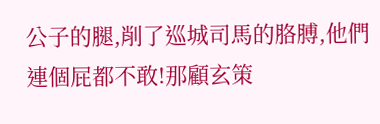公子的腿,削了巡城司馬的胳膊,他們連個屁都不敢!那顧玄策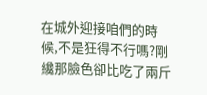在城外迎接咱們的時候,不是狂得不行嗎?剛纔那臉色卻比吃了兩斤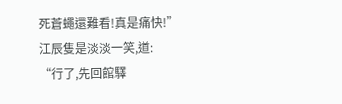死蒼蠅還難看!真是痛快!”
江辰隻是淡淡一笑,道:
“行了,先回館驛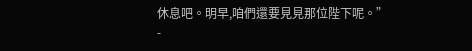休息吧。明早,咱們還要見見那位陛下呢。”
-